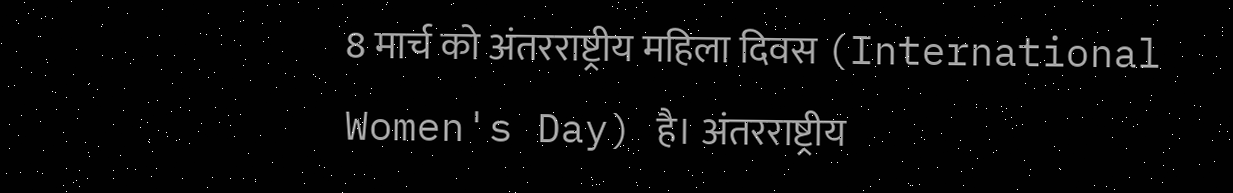8 मार्च को अंतरराष्ट्रीय महिला दिवस (International Women's Day) है। अंतरराष्ट्रीय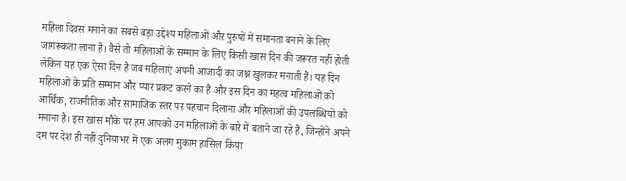महिला दिवस मनाने का सबसे बड़ा उद्देश्य महिलाओं और पुरुषों में समानता बनाने के लिए जागरूकता लाना है। वैसे तो महिलाओं के सम्मान के लिए किसी खास दिन की जरूरत नहीं होती लेकिन यह एक ऐसा दिन है जब महिलाएं अपनी आजादी का जश्न खुलकर मनाती हैं। यह दिन महिलाओं के प्रति सम्मान और प्यार प्रकट करने का है और इस दिन का महत्व महिलाओं को आर्थिक, राजनीतिक और सामाजिक स्तर पर पहचान दिलाना और महिलाओं की उपलब्धियों को मनाना है। इस खास मौके पर हम आपको उन महिलाओं के बारे में बताने जा रहे हैं, जिन्होंने अपने दम पर देश ही नहीं दुनियाभर में एक अलग मुकाम हासिल किया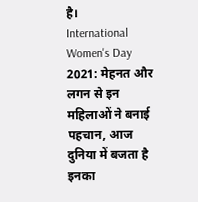है।
International Women's Day 2021: मेहनत और लगन से इन महिलाओं ने बनाई पहचान, आज दुनिया में बजता है इनका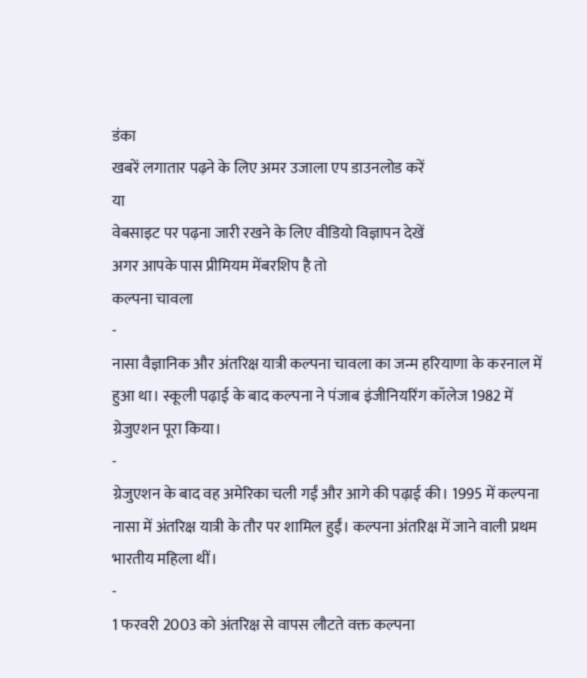डंका
खबरें लगातार पढ़ने के लिए अमर उजाला एप डाउनलोड करें
या
वेबसाइट पर पढ़ना जारी रखने के लिए वीडियो विज्ञापन देखें
अगर आपके पास प्रीमियम मेंबरशिप है तो
कल्पना चावला
-
नासा वैज्ञानिक और अंतरिक्ष यात्री कल्पना चावला का जन्म हरियाणा के करनाल में हुआ था। स्कूली पढ़ाई के बाद कल्पना ने पंजाब इंजीनियरिंग कॉलेज 1982 में ग्रेजुएशन पूरा किया।
-
ग्रेजुएशन के बाद वह अमेरिका चली गईं और आगे की पढ़ाई की। 1995 में कल्पना नासा में अंतरिक्ष यात्री के तौर पर शामिल हुईं। कल्पना अंतरिक्ष में जाने वाली प्रथम भारतीय महिला थीं।
-
1 फरवरी 2003 को अंतरिक्ष से वापस लौटते वक्त कल्पना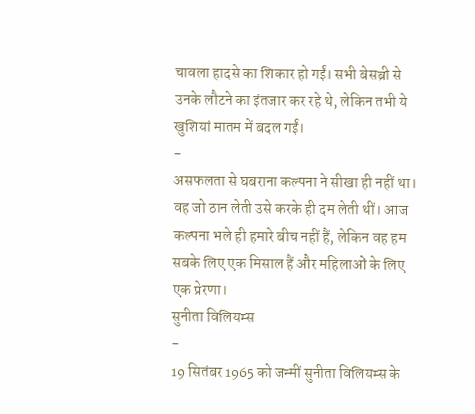चावला हादसे का शिकार हो गईं। सभी बेसब्री से उनके लौटने का इंतजार कर रहे थे, लेकिन तभी ये खुशियां मातम में बदल गईं।
-
असफलता से घबराना कल्पना ने सीखा ही नहीं था। वह जो ठान लेती उसे करके ही दम लेती थीं। आज कल्पना भले ही हमारे बीच नहीं हैं, लेकिन वह हम सबके लिए एक मिसाल हैं और महिलाओं के लिए एक प्रेरणा।
सुनीता विलियम्स
-
19 सितंबर 1965 को जन्मीं सुनीता विलियम्स के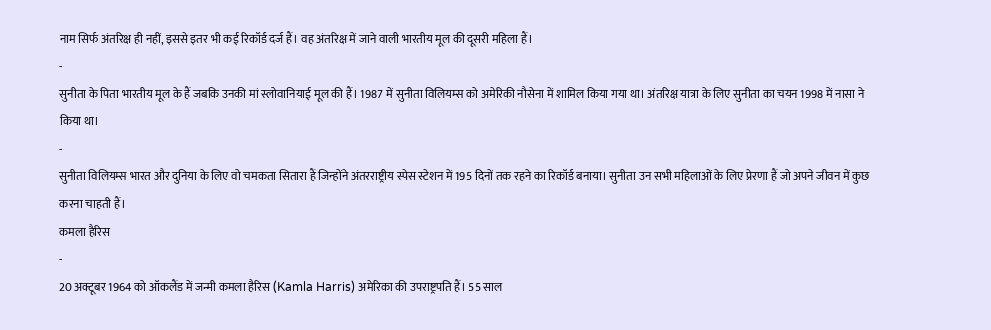नाम सिर्फ अंतरिक्ष ही नहीं, इससे इतर भी कई रिकॉर्ड दर्ज हैं। वह अंतरिक्ष में जाने वाली भारतीय मूल की दूसरी महिला हैं।
-
सुनीता के पिता भारतीय मूल के हैं जबकि उनकी मां स्लोवानियाई मूल की हैं। 1987 में सुनीता विलियम्स को अमेरिकी नौसेना में शामिल किया गया था। अंतरिक्ष यात्रा के लिए सुनीता का चयन 1998 में नासा ने किया था।
-
सुनीता विलियम्स भारत और दुनिया के लिए वो चमकता सितारा हैं जिन्होंने अंतरराष्ट्रीय स्पेस स्टेशन में 195 दिनों तक रहने का रिकॉर्ड बनाया। सुनीता उन सभी महिलाओं के लिए प्रेरणा हैं जो अपने जीवन में कुछ करना चाहती हैं।
कमला हैरिस
-
20 अक्टूबर 1964 को ऑकलैंड में जन्मी कमला हैरिस (Kamla Harris) अमेरिका की उपराष्ट्रपति हैं। 55 साल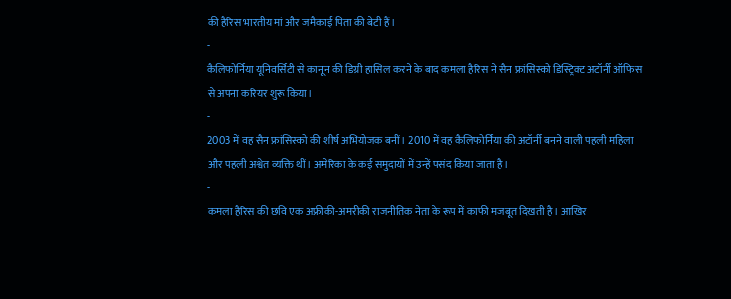की हैरिस भारतीय मां और जमैकाई पिता की बेटी हैं।
-
कैलिफोर्निया यूनिवर्सिटी से कानून की डिग्री हासिल करने के बाद कमला हैरिस ने सैन फ्रांसिस्को डिस्ट्रिक्ट अटॉर्नी ऑफिस से अपना करियर शुरू किया।
-
2003 में वह सैन फ्रांसिस्को की शीर्ष अभियोजक बनीं। 2010 में वह कैलिफोर्निया की अटॉर्नी बनने वाली पहली महिला और पहली अश्वेत व्यक्ति थीं। अमेरिका के कई समुदायों में उन्हें पसंद किया जाता है।
-
कमला हैरिस की छवि एक अफ्रीकी-अमरीकी राजनीतिक नेता के रूप में काफी मजबूत दिखती है। आखिर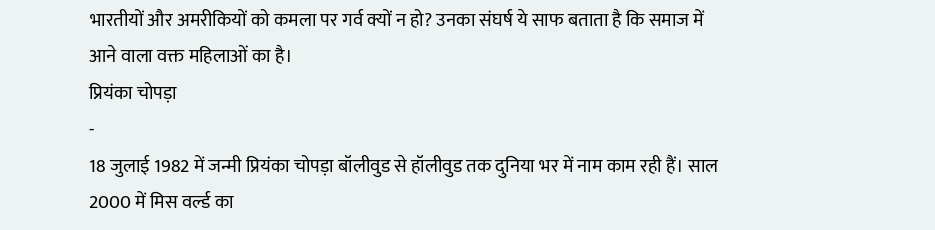भारतीयों और अमरीकियों को कमला पर गर्व क्यों न हो? उनका संघर्ष ये साफ बताता है कि समाज में आने वाला वक्त महिलाओं का है।
प्रियंका चोपड़ा
-
18 जुलाई 1982 में जन्मी प्रियंका चोपड़ा बॉलीवुड से हॉलीवुड तक दुनिया भर में नाम काम रही हैं। साल 2000 में मिस वर्ल्ड का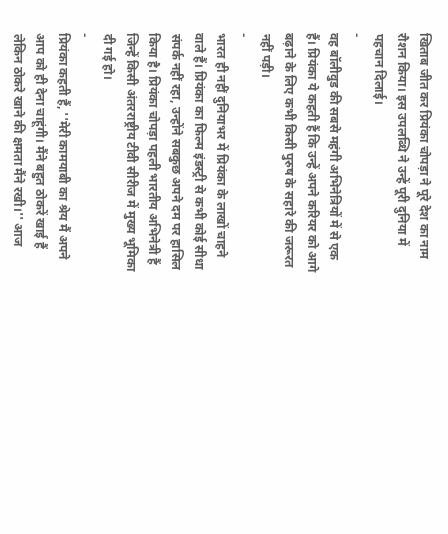खिताब जीत कर प्रियंका चोपड़ा ने पूरे देश का नाम रौशन किया। इस उपलब्धि ने उन्हें पूरी दुनिया में पहचान दिलाई।
-
वह बॉलीवुड की सबसे महंगी अभिनेत्रियों में से एक हैं। प्रियंका ये कहती हैं कि उन्हें अपने करियर को आगे बढ़ाने के लिए कभी किसी पुरुष के सहारे की जरूरत नहीं पड़ी।
-
भारत ही नहीं दुनियाभर में प्रियंका के लाखों चाहने वाले हैं। प्रियंका का फिल्म इंडस्ट्री से कभी कोई सीधा संपर्क नहीं रहा, उन्होंने सबकुछ अपने दम पर हासिल किया है। प्रियंका चोपड़ा पहली भारतीय अभिनेत्री हैं जिन्हें किसी अंतरराष्ट्रीय टीवी सीरीज में मुख्य भूमिका दी गई हो।
-
प्रियंका कहती हैं, ''मेरी कामयाबी का श्रेय मैं अपने आप को ही देना चाहूंगी। मैंने बहुत ठोकरें खाई हैं लेकिन ठोकरे खाने की क्षमता मैंने रखी।'' आज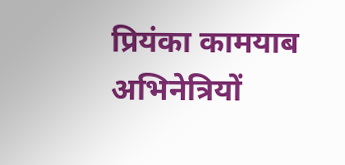प्रियंका कामयाब अभिनेत्रियों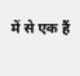में से एक हैं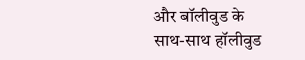और बॉलीवुड के साथ-साथ हॉलीवुड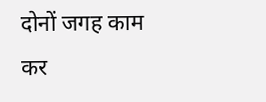दोनों जगह काम कर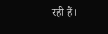रही हैं।